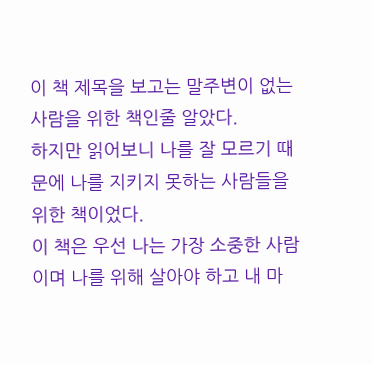이 책 제목을 보고는 말주변이 없는 사람을 위한 책인줄 알았다.
하지만 읽어보니 나를 잘 모르기 때문에 나를 지키지 못하는 사람들을 위한 책이었다.
이 책은 우선 나는 가장 소중한 사람이며 나를 위해 살아야 하고 내 마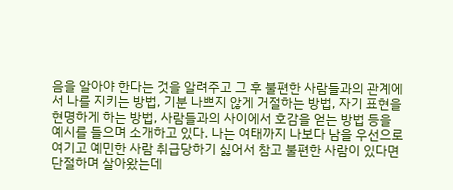음을 알아야 한다는 것을 알려주고 그 후 불편한 사람들과의 관계에서 나를 지키는 방법, 기분 나쁘지 않게 거절하는 방법, 자기 표현을 현명하게 하는 방법, 사람들과의 사이에서 호감을 얻는 방법 등을 예시를 들으며 소개하고 있다. 나는 여태까지 나보다 남을 우선으로 여기고 예민한 사람 취급당하기 싫어서 참고 불편한 사람이 있다면 단절하며 살아왔는데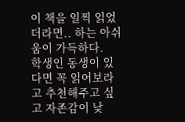이 책을 일찍 읽었더라면.. 하는 아쉬움이 가득하다.
학생인 동생이 있다면 꼭 읽어보라고 추천해주고 싶고 자존감이 낮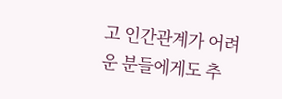고 인간관계가 어려운 분들에게도 추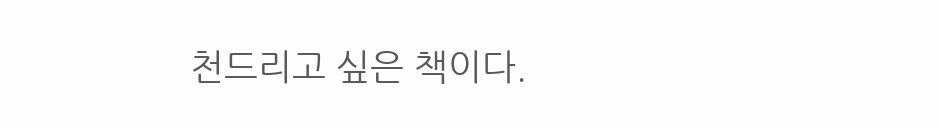천드리고 싶은 책이다.